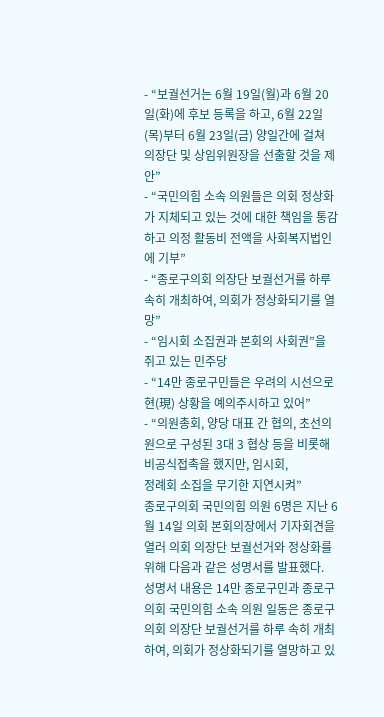- “보궐선거는 6월 19일(월)과 6월 20일(화)에 후보 등록을 하고, 6월 22일(목)부터 6월 23일(금) 양일간에 걸쳐
의장단 및 상임위원장을 선출할 것을 제안”
- “국민의힘 소속 의원들은 의회 정상화가 지체되고 있는 것에 대한 책임을 통감하고 의정 활동비 전액을 사회복지법인에 기부”
- “종로구의회 의장단 보궐선거를 하루 속히 개최하여, 의회가 정상화되기를 열망”
- “임시회 소집권과 본회의 사회권”을 쥐고 있는 민주당
- “14만 종로구민들은 우려의 시선으로 현(現) 상황을 예의주시하고 있어”
- “의원총회, 양당 대표 간 협의, 초선의원으로 구성된 3대 3 협상 등을 비롯해 비공식접촉을 했지만, 임시회,
정례회 소집을 무기한 지연시켜”
종로구의회 국민의힘 의원 6명은 지난 6월 14일 의회 본회의장에서 기자회견을 열러 의회 의장단 보궐선거와 정상화를 위해 다음과 같은 성명서를 발표했다.
성명서 내용은 14만 종로구민과 종로구의회 국민의힘 소속 의원 일동은 종로구의회 의장단 보궐선거를 하루 속히 개최하여, 의회가 정상화되기를 열망하고 있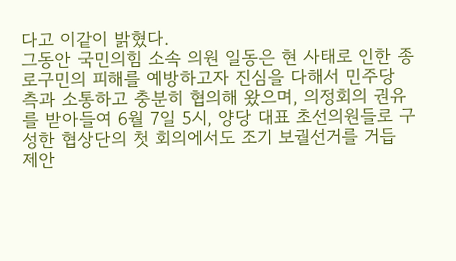다고 이같이 밝혔다.
그동안 국민의힘 소속 의원 일동은 현 사태로 인한 종로구민의 피해를 예방하고자 진심을 다해서 민주당 측과 소통하고 충분히 협의해 왔으며, 의정회의 권유를 받아들여 6월 7일 5시, 양당 대표 초선의원들로 구성한 협상단의 첫 회의에서도 조기 보궐선거를 거듭 제안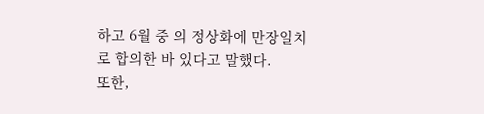하고 6월 중 의 정상화에 만장일치로 합의한 바 있다고 말했다.
또한,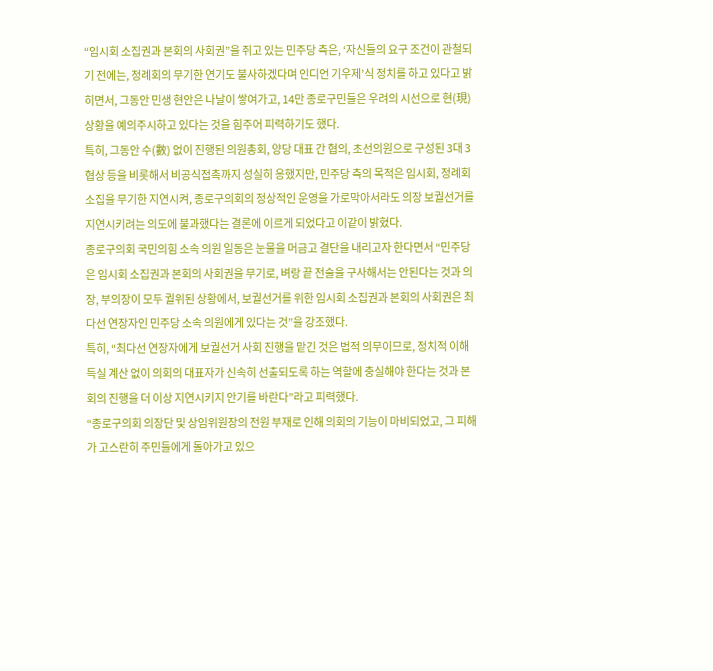“임시회 소집권과 본회의 사회권”을 쥐고 있는 민주당 측은, ‘자신들의 요구 조건이 관철되기 전에는, 정례회의 무기한 연기도 불사하겠다며 인디언 기우제’식 정치를 하고 있다고 밝히면서, 그동안 민생 현안은 나날이 쌓여가고, 14만 종로구민들은 우려의 시선으로 현(現) 상황을 예의주시하고 있다는 것을 힘주어 피력하기도 했다.
특히, 그동안 수(數) 없이 진행된 의원총회, 양당 대표 간 협의, 초선의원으로 구성된 3대 3 협상 등을 비롯해서 비공식접촉까지 성실히 응했지만, 민주당 측의 목적은 임시회, 정례회 소집을 무기한 지연시켜, 종로구의회의 정상적인 운영을 가로막아서라도 의장 보궐선거를 지연시키려는 의도에 불과했다는 결론에 이르게 되었다고 이같이 밝혔다.
종로구의회 국민의힘 소속 의원 일동은 눈물을 머금고 결단을 내리고자 한다면서 “민주당은 임시회 소집권과 본회의 사회권을 무기로, 벼랑 끝 전술을 구사해서는 안된다는 것과 의장, 부의장이 모두 궐위된 상황에서, 보궐선거를 위한 임시회 소집권과 본회의 사회권은 최다선 연장자인 민주당 소속 의원에게 있다는 것”을 강조했다.
특히, “최다선 연장자에게 보궐선거 사회 진행을 맡긴 것은 법적 의무이므로, 정치적 이해득실 계산 없이 의회의 대표자가 신속히 선출되도록 하는 역할에 충실해야 한다는 것과 본 회의 진행을 더 이상 지연시키지 안기를 바란다”라고 피력했다.
“종로구의회 의장단 및 상임위원장의 전원 부재로 인해 의회의 기능이 마비되었고, 그 피해가 고스란히 주민들에게 돌아가고 있으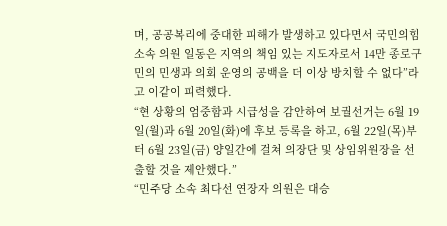며, 공공복리에 중대한 피해가 발생하고 있다면서 국민의힘 소속 의원 일동은 지역의 책임 있는 지도자로서 14만 종로구민의 민생과 의회 운영의 공백을 더 이상 방치할 수 없다”라고 이같이 피력했다.
“현 상황의 엄중함과 시급성을 감안하여 보궐선거는 6월 19일(월)과 6월 20일(화)에 후보 등록을 하고, 6월 22일(목)부터 6월 23일(금) 양일간에 걸쳐 의장단 및 상임위원장을 선출할 것을 제안했다.”
“민주당 소속 최다선 연장자 의원은 대승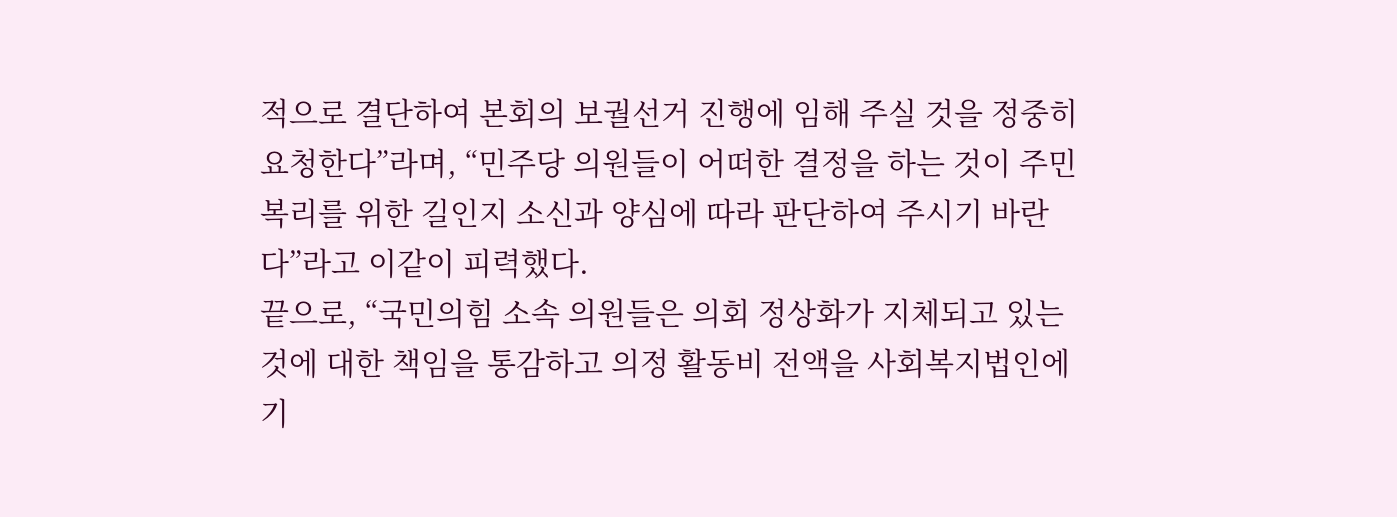적으로 결단하여 본회의 보궐선거 진행에 임해 주실 것을 정중히 요청한다”라며, “민주당 의원들이 어떠한 결정을 하는 것이 주민 복리를 위한 길인지 소신과 양심에 따라 판단하여 주시기 바란다”라고 이같이 피력했다.
끝으로, “국민의힘 소속 의원들은 의회 정상화가 지체되고 있는 것에 대한 책임을 통감하고 의정 활동비 전액을 사회복지법인에 기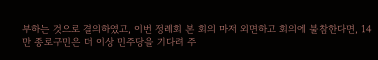부하는 것으로 결의하였고, 이번 정례회 본 회의 마저 외면하고 회의에 불참한다면, 14만 종로구민은 더 이상 민주당을 기다려 주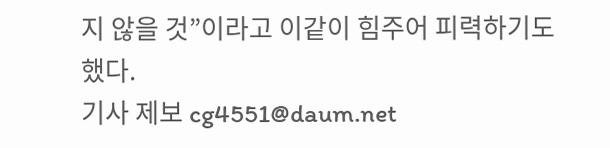지 않을 것”이라고 이같이 힘주어 피력하기도 했다.
기사 제보 cg4551@daum.net